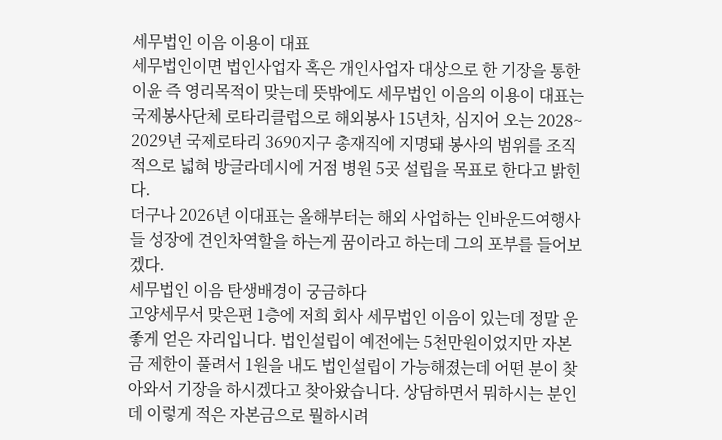세무법인 이음 이용이 대표
세무법인이면 법인사업자 혹은 개인사업자 대상으로 한 기장을 통한 이윤 즉 영리목적이 맞는데 뜻밖에도 세무법인 이음의 이용이 대표는 국제봉사단체 로타리클럽으로 해외봉사 15년차, 심지어 오는 2028~ 2029년 국제로타리 3690지구 총재직에 지명돼 봉사의 범위를 조직적으로 넓혀 방글라데시에 거점 병원 5곳 설립을 목표로 한다고 밝힌다.
더구나 2026년 이대표는 올해부터는 해외 사업하는 인바운드여행사들 성장에 견인차역할을 하는게 꿈이라고 하는데 그의 포부를 들어보겠다.
세무법인 이음 탄생배경이 궁금하다
고양세무서 맞은편 1층에 저희 회사 세무법인 이음이 있는데 정말 운 좋게 얻은 자리입니다. 법인설립이 예전에는 5천만원이었지만 자본금 제한이 풀려서 1원을 내도 법인설립이 가능해졌는데 어떤 분이 찾아와서 기장을 하시겠다고 찾아왔습니다. 상담하면서 뭐하시는 분인데 이렇게 적은 자본금으로 뭘하시려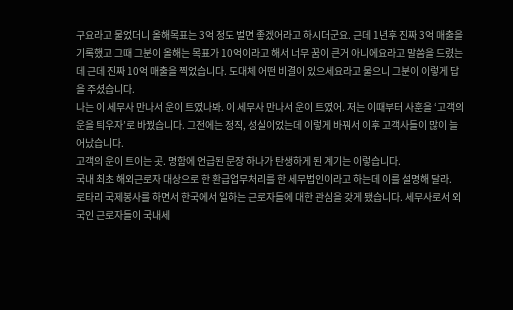구요라고 물었더니 올해목표는 3억 정도 벌면 좋겠어라고 하시더군요. 근데 1년후 진짜 3억 매출을 기록했고 그때 그분이 올해는 목표가 10억이라고 해서 너무 꿈이 큰거 아니에요라고 말씀을 드렸는데 근데 진짜 10억 매출을 찍었습니다. 도대체 어떤 비결이 있으세요라고 물으니 그분이 이렇게 답을 주셨습니다.
나는 이 세무사 만나서 운이 트였나봐. 이 세무사 만나서 운이 트였어. 저는 이때부터 사훈을 ‘고객의 운을 틔우자’로 바꿨습니다. 그전에는 정직, 성실이었는데 이렇게 바꿔서 이후 고객사들이 많이 늘어났습니다.
고객의 운이 트이는 곳. 명함에 언급된 문장 하나가 탄생하게 된 계기는 이렇습니다.
국내 최초 해외근로자 대상으로 한 환급업무처리를 한 세무법인이라고 하는데 이를 설명해 달라.
로타리 국제봉사를 하면서 한국에서 일하는 근로자들에 대한 관심을 갖게 됐습니다. 세무사로서 외국인 근로자들이 국내세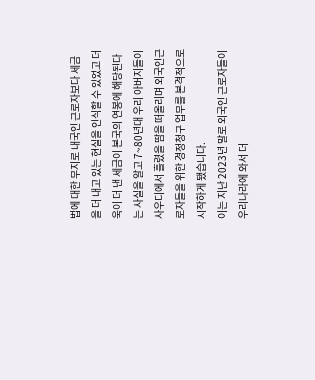법에 대한 무지로 내국인 근로자보다 세금을 더 내고 있는 현실을 인식할 수 있었고 더욱이 더 낸 세금이 본국의 연봉에 해당된다는 사실을 알고 7~80년대 우리 아버지들이 사우디에서 흘렸을 땀을 떠올리며 외국인근로자들을 위한 경정청구 업무를 본격적으로 시작하게 됐습니다.
이는 지난 2023년 말로 외국인 근로자들이 우리나라에 와서 더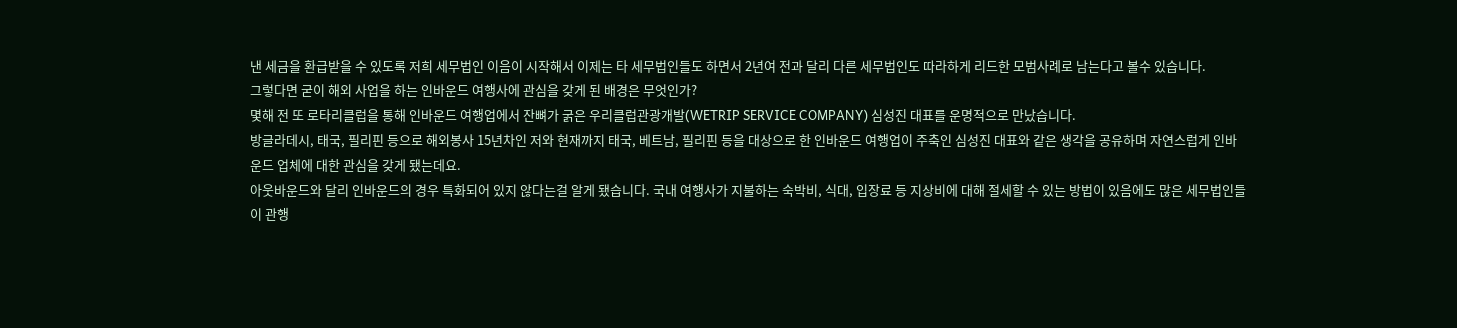낸 세금을 환급받을 수 있도록 저희 세무법인 이음이 시작해서 이제는 타 세무법인들도 하면서 2년여 전과 달리 다른 세무법인도 따라하게 리드한 모범사례로 남는다고 볼수 있습니다.
그렇다면 굳이 해외 사업을 하는 인바운드 여행사에 관심을 갖게 된 배경은 무엇인가?
몇해 전 또 로타리클럽을 통해 인바운드 여행업에서 잔뼈가 굵은 우리클럽관광개발(WETRIP SERVICE COMPANY) 심성진 대표를 운명적으로 만났습니다.
방글라데시, 태국, 필리핀 등으로 해외봉사 15년차인 저와 현재까지 태국, 베트남, 필리핀 등을 대상으로 한 인바운드 여행업이 주축인 심성진 대표와 같은 생각을 공유하며 자연스럽게 인바운드 업체에 대한 관심을 갖게 됐는데요.
아웃바운드와 달리 인바운드의 경우 특화되어 있지 않다는걸 알게 됐습니다. 국내 여행사가 지불하는 숙박비, 식대, 입장료 등 지상비에 대해 절세할 수 있는 방법이 있음에도 많은 세무법인들이 관행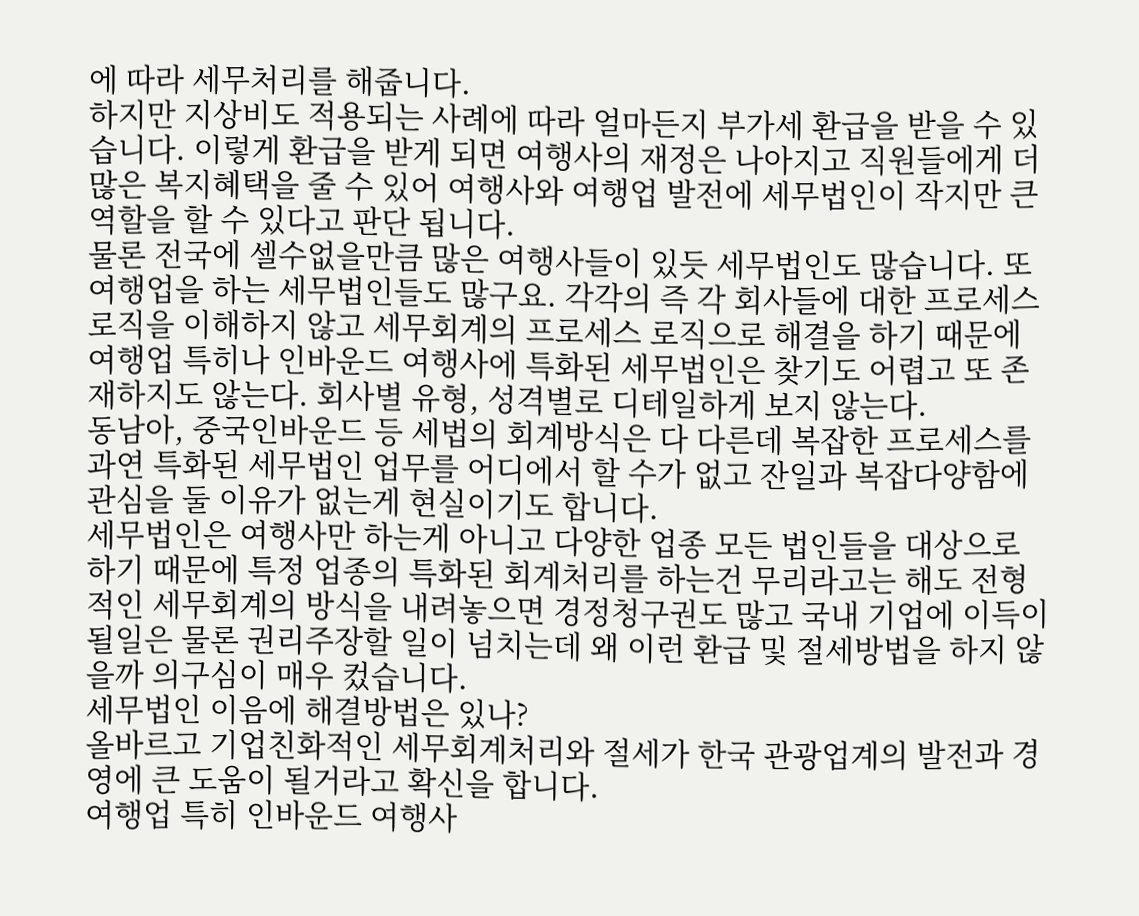에 따라 세무처리를 해줍니다.
하지만 지상비도 적용되는 사례에 따라 얼마든지 부가세 환급을 받을 수 있습니다. 이렇게 환급을 받게 되면 여행사의 재정은 나아지고 직원들에게 더 많은 복지혜택을 줄 수 있어 여행사와 여행업 발전에 세무법인이 작지만 큰 역할을 할 수 있다고 판단 됩니다.
물론 전국에 셀수없을만큼 많은 여행사들이 있듯 세무법인도 많습니다. 또 여행업을 하는 세무법인들도 많구요. 각각의 즉 각 회사들에 대한 프로세스 로직을 이해하지 않고 세무회계의 프로세스 로직으로 해결을 하기 때문에 여행업 특히나 인바운드 여행사에 특화된 세무법인은 찾기도 어렵고 또 존재하지도 않는다. 회사별 유형, 성격별로 디테일하게 보지 않는다.
동남아, 중국인바운드 등 세법의 회계방식은 다 다른데 복잡한 프로세스를 과연 특화된 세무법인 업무를 어디에서 할 수가 없고 잔일과 복잡다양함에 관심을 둘 이유가 없는게 현실이기도 합니다.
세무법인은 여행사만 하는게 아니고 다양한 업종 모든 법인들을 대상으로 하기 때문에 특정 업종의 특화된 회계처리를 하는건 무리라고는 해도 전형적인 세무회계의 방식을 내려놓으면 경정청구권도 많고 국내 기업에 이득이 될일은 물론 권리주장할 일이 넘치는데 왜 이런 환급 및 절세방법을 하지 않을까 의구심이 매우 컸습니다.
세무법인 이음에 해결방법은 있나?
올바르고 기업친화적인 세무회계처리와 절세가 한국 관광업계의 발전과 경영에 큰 도움이 될거라고 확신을 합니다.
여행업 특히 인바운드 여행사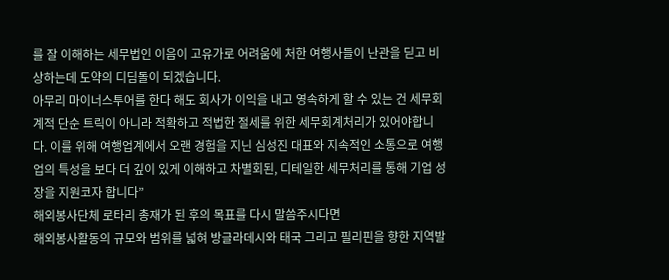를 잘 이해하는 세무법인 이음이 고유가로 어려움에 처한 여행사들이 난관을 딛고 비상하는데 도약의 디딤돌이 되겠습니다.
아무리 마이너스투어를 한다 해도 회사가 이익을 내고 영속하게 할 수 있는 건 세무회계적 단순 트릭이 아니라 적확하고 적법한 절세를 위한 세무회계처리가 있어야합니다. 이를 위해 여행업계에서 오랜 경험을 지닌 심성진 대표와 지속적인 소통으로 여행업의 특성을 보다 더 깊이 있게 이해하고 차별회된, 디테일한 세무처리를 통해 기업 성장을 지원코자 합니다”
해외봉사단체 로타리 총재가 된 후의 목표를 다시 말씀주시다면
해외봉사활동의 규모와 범위를 넓혀 방글라데시와 태국 그리고 필리핀을 향한 지역발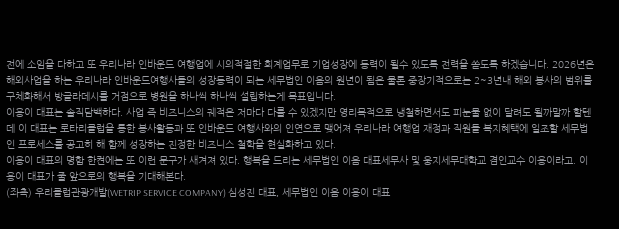전에 소임을 다하고 또 우리나라 인바운드 여행업에 시의적절한 회계업무로 기업성장에 동력이 될수 있도록 전력을 쏟도록 하겠습니다. 2026년은 해외사업을 하는 우리나라 인바운드여행사들의 성장동력이 되는 세무법인 이음의 원년이 됨은 물론 중장기적으로는 2~3년내 해외 봉사의 범위를 구체화해서 방글라데시를 거점으로 병원을 하나씩 하나씩 설립하는게 목표입니다.
이용이 대표는 솔직담백하다. 사업 즉 비즈니스의 궤적은 저마다 다를 수 있겠지만 영리목적으로 냉철하면서도 피눈물 없이 달려도 될까말까 할텐데 이 대표는 로타리클럽을 통한 봉사활동과 또 인바운드 여행사와의 인연으로 맺어져 우리나라 여행업 재정과 직원들 복지혜택에 일조할 세무법인 프로세스를 공고히 해 함께 성장하는 진정한 비즈니스 철학을 현실화하고 있다.
이용이 대표의 명함 한켠에는 또 이런 문구가 새겨져 있다. 행복을 드리는 세무법인 이음 대표세무사 및 웅지세무대학교 겸인교수 이용이라고. 이용이 대표가 줄 앞으로의 행복을 기대해본다.
(좌측) 우리클럽관광개발(WETRIP SERVICE COMPANY) 심성진 대표, 세무법인 이음 이용이 대표